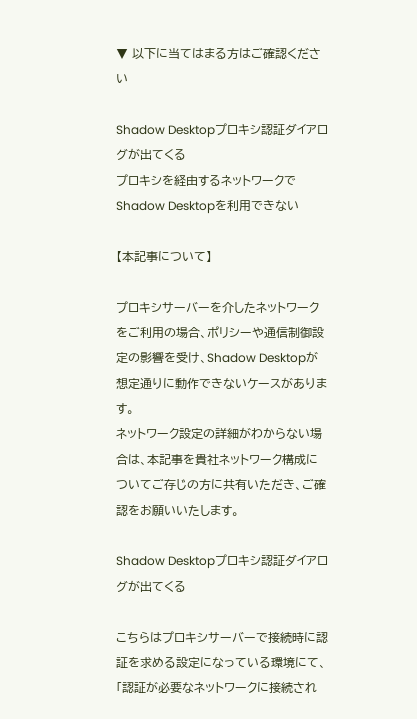▼ 以下に当てはまる方はご確認ください

Shadow Desktopプロキシ認証ダイアログが出てくる
プロキシを経由するネットワークでShadow Desktopを利用できない

【本記事について】

プロキシサーバーを介したネットワークをご利用の場合、ポリシーや通信制御設定の影響を受け、Shadow Desktopが想定通りに動作できないケースがあります。
ネットワーク設定の詳細がわからない場合は、本記事を貴社ネットワーク構成についてご存じの方に共有いただき、ご確認をお願いいたします。

Shadow Desktopプロキシ認証ダイアログが出てくる

こちらはプロキシサーバーで接続時に認証を求める設定になっている環境にて、「認証が必要なネットワークに接続され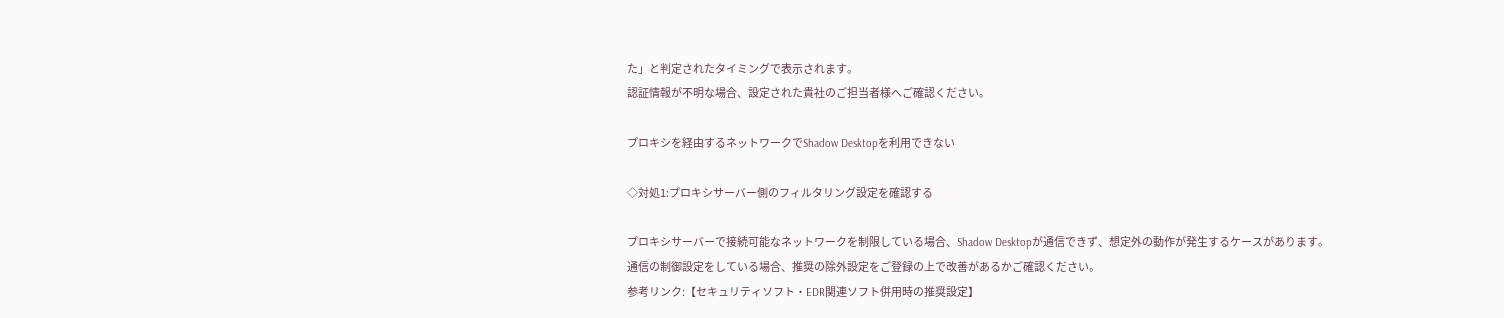た」と判定されたタイミングで表示されます。
認証情報が不明な場合、設定された貴社のご担当者様へご確認ください。

プロキシを経由するネットワークでShadow Desktopを利用できない

◇対処1:プロキシサーバー側のフィルタリング設定を確認する

プロキシサーバーで接続可能なネットワークを制限している場合、Shadow Desktopが通信できず、想定外の動作が発生するケースがあります。
通信の制御設定をしている場合、推奨の除外設定をご登録の上で改善があるかご確認ください。
参考リンク:【セキュリティソフト・EDR関連ソフト併用時の推奨設定】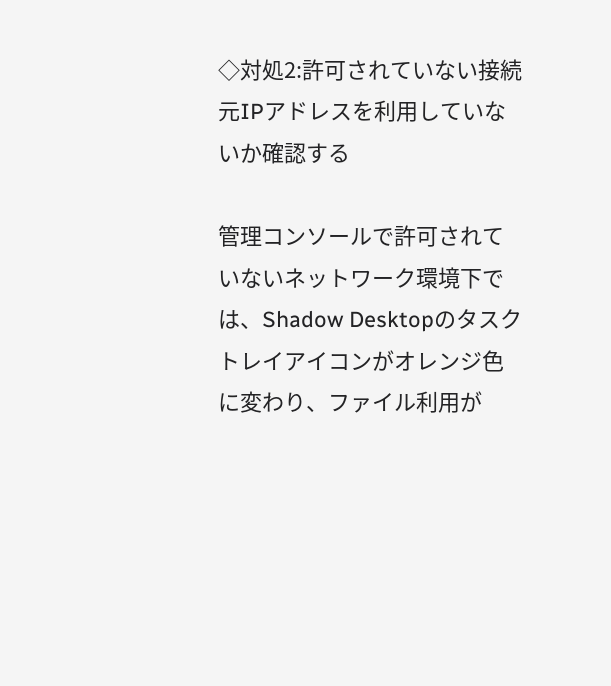◇対処2:許可されていない接続元IPアドレスを利用していないか確認する

管理コンソールで許可されていないネットワーク環境下では、Shadow Desktopのタスクトレイアイコンがオレンジ色に変わり、ファイル利用が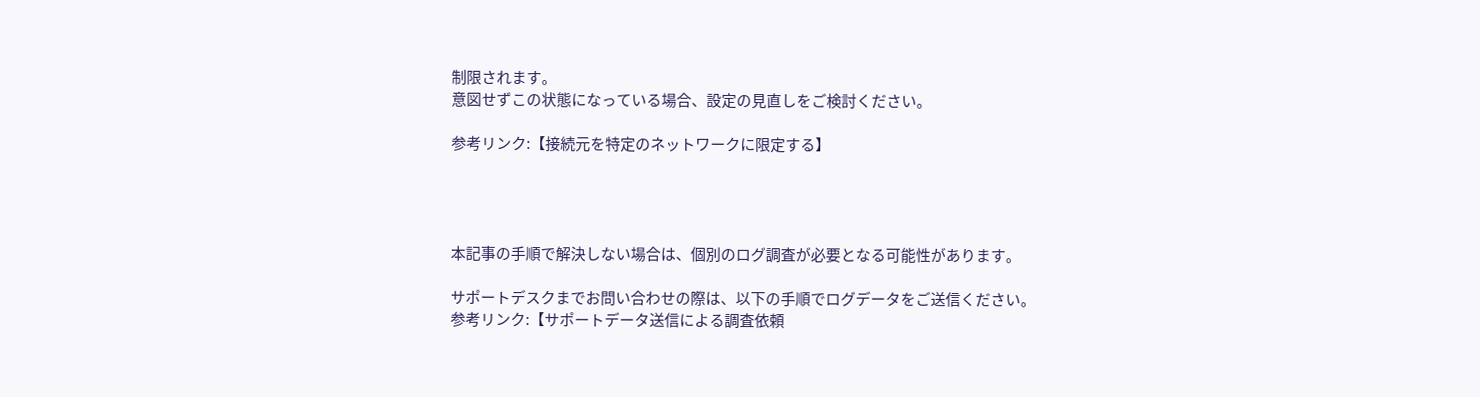制限されます。
意図せずこの状態になっている場合、設定の見直しをご検討ください。

参考リンク:【接続元を特定のネットワークに限定する】




本記事の手順で解決しない場合は、個別のログ調査が必要となる可能性があります。

サポートデスクまでお問い合わせの際は、以下の手順でログデータをご送信ください。
参考リンク:【サポートデータ送信による調査依頼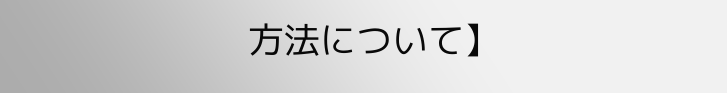方法について】